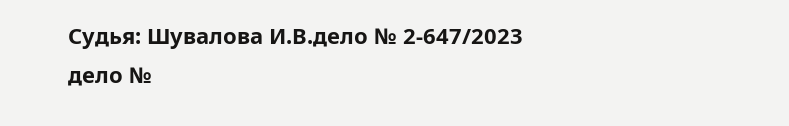Судья: Шувалова И.В.дело № 2-647/2023
дело №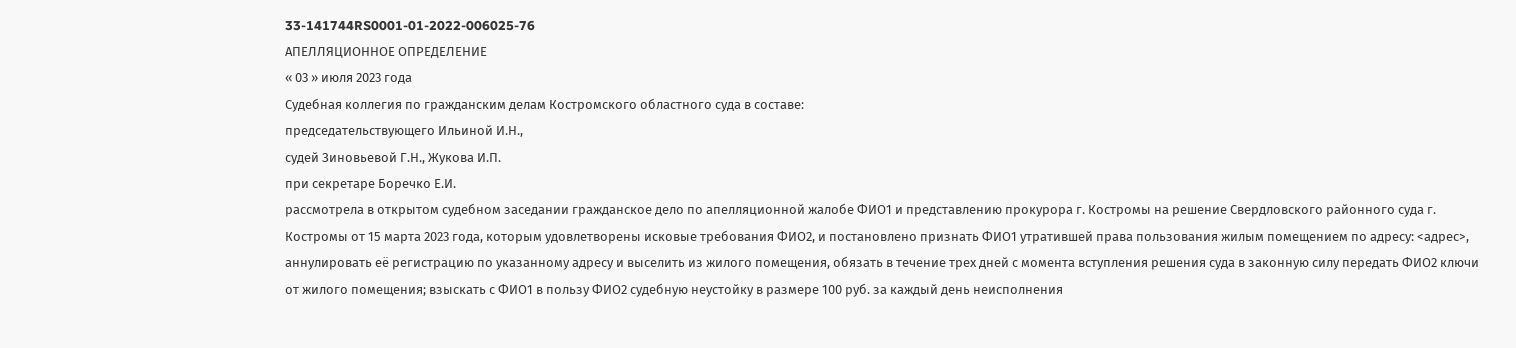33-141744RS0001-01-2022-006025-76
АПЕЛЛЯЦИОННОЕ ОПРЕДЕЛЕНИЕ
« 03 » июля 2023 года
Судебная коллегия по гражданским делам Костромского областного суда в составе:
председательствующего Ильиной И.Н.,
судей Зиновьевой Г.Н., Жукова И.П.
при секретаре Боречко Е.И.
рассмотрела в открытом судебном заседании гражданское дело по апелляционной жалобе ФИО1 и представлению прокурора г. Костромы на решение Свердловского районного суда г. Костромы от 15 марта 2023 года, которым удовлетворены исковые требования ФИО2, и постановлено признать ФИО1 утратившей права пользования жилым помещением по адресу: <адрес>, аннулировать её регистрацию по указанному адресу и выселить из жилого помещения, обязать в течение трех дней с момента вступления решения суда в законную силу передать ФИО2 ключи от жилого помещения; взыскать с ФИО1 в пользу ФИО2 судебную неустойку в размере 100 руб. за каждый день неисполнения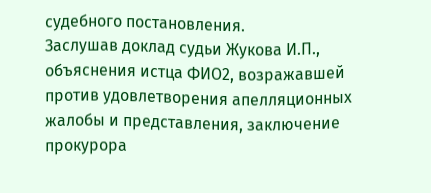судебного постановления.
Заслушав доклад судьи Жукова И.П., объяснения истца ФИО2, возражавшей против удовлетворения апелляционных жалобы и представления, заключение прокурора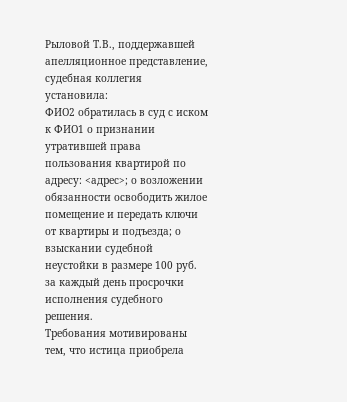Рыловой Т.В., поддержавшей апелляционное представление, судебная коллегия
установила:
ФИО2 обратилась в суд с иском к ФИО1 о признании утратившей права пользования квартирой по адресу: <адрес>; о возложении обязанности освободить жилое помещение и передать ключи от квартиры и подъезда; о взыскании судебной неустойки в размере 100 руб. за каждый день просрочки исполнения судебного решения.
Требования мотивированы тем, что истица приобрела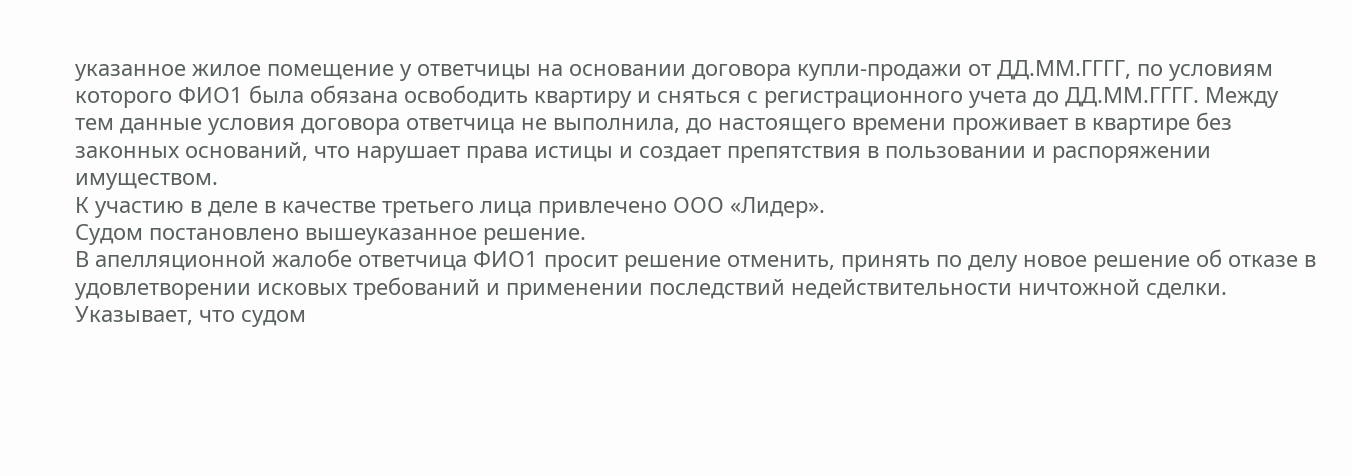указанное жилое помещение у ответчицы на основании договора купли-продажи от ДД.ММ.ГГГГ, по условиям которого ФИО1 была обязана освободить квартиру и сняться с регистрационного учета до ДД.ММ.ГГГГ. Между тем данные условия договора ответчица не выполнила, до настоящего времени проживает в квартире без законных оснований, что нарушает права истицы и создает препятствия в пользовании и распоряжении имуществом.
К участию в деле в качестве третьего лица привлечено ООО «Лидер».
Судом постановлено вышеуказанное решение.
В апелляционной жалобе ответчица ФИО1 просит решение отменить, принять по делу новое решение об отказе в удовлетворении исковых требований и применении последствий недействительности ничтожной сделки. Указывает, что судом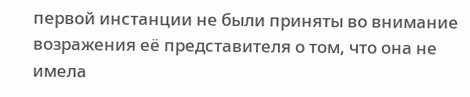первой инстанции не были приняты во внимание возражения её представителя о том, что она не имела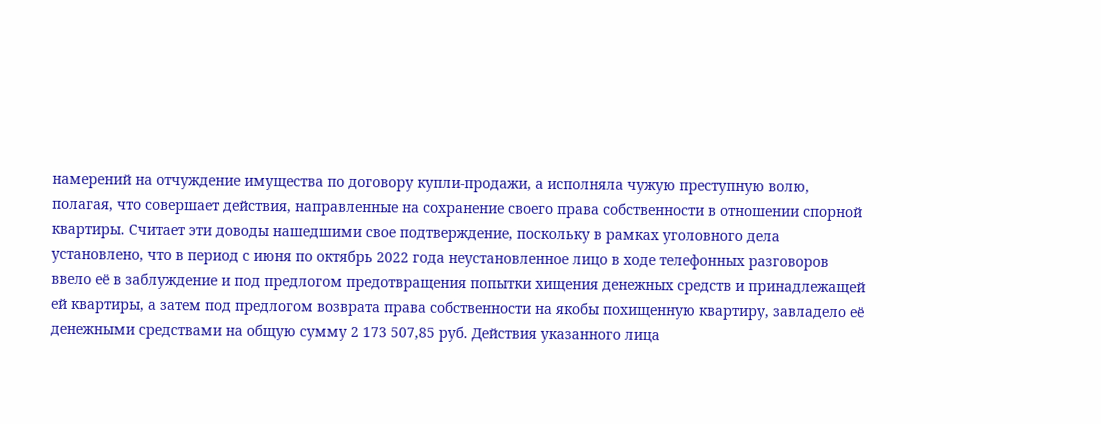намерений на отчуждение имущества по договору купли-продажи, а исполняла чужую преступную волю, полагая, что совершает действия, направленные на сохранение своего права собственности в отношении спорной квартиры. Считает эти доводы нашедшими свое подтверждение, поскольку в рамках уголовного дела установлено, что в период с июня по октябрь 2022 года неустановленное лицо в ходе телефонных разговоров ввело её в заблуждение и под предлогом предотвращения попытки хищения денежных средств и принадлежащей ей квартиры, а затем под предлогом возврата права собственности на якобы похищенную квартиру, завладело её денежными средствами на общую сумму 2 173 507,85 руб. Действия указанного лица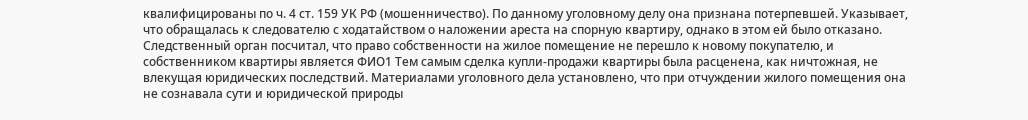квалифицированы по ч. 4 ст. 159 УК РФ (мошенничество). По данному уголовному делу она признана потерпевшей. Указывает, что обращалась к следователю с ходатайством о наложении ареста на спорную квартиру, однако в этом ей было отказано. Следственный орган посчитал, что право собственности на жилое помещение не перешло к новому покупателю, и собственником квартиры является ФИО1 Тем самым сделка купли-продажи квартиры была расценена, как ничтожная, не влекущая юридических последствий. Материалами уголовного дела установлено, что при отчуждении жилого помещения она не сознавала сути и юридической природы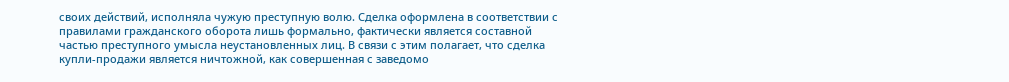своих действий, исполняла чужую преступную волю. Сделка оформлена в соответствии с правилами гражданского оборота лишь формально, фактически является составной частью преступного умысла неустановленных лиц. В связи с этим полагает, что сделка купли-продажи является ничтожной, как совершенная с заведомо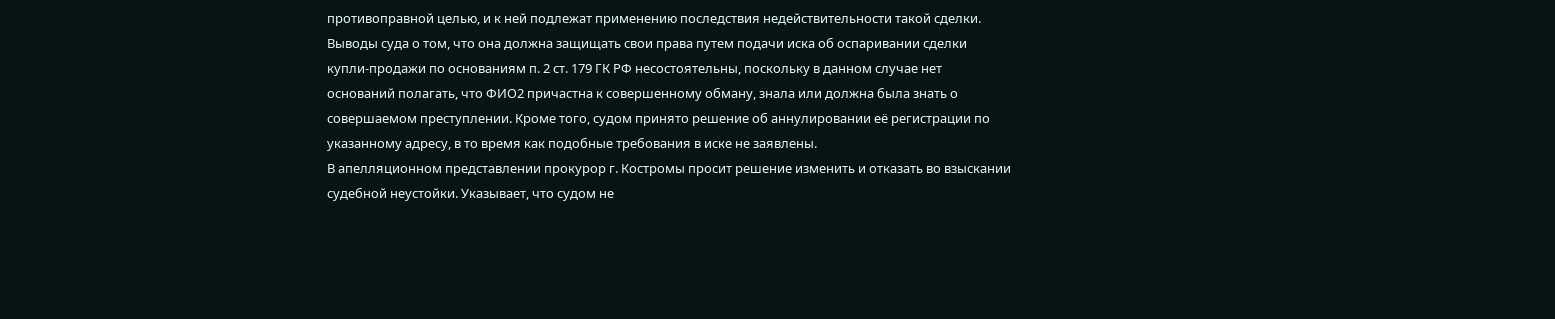противоправной целью, и к ней подлежат применению последствия недействительности такой сделки. Выводы суда о том, что она должна защищать свои права путем подачи иска об оспаривании сделки купли-продажи по основаниям п. 2 ст. 179 ГК РФ несостоятельны, поскольку в данном случае нет оснований полагать, что ФИО2 причастна к совершенному обману, знала или должна была знать о совершаемом преступлении. Кроме того, судом принято решение об аннулировании её регистрации по указанному адресу, в то время как подобные требования в иске не заявлены.
В апелляционном представлении прокурор г. Костромы просит решение изменить и отказать во взыскании судебной неустойки. Указывает, что судом не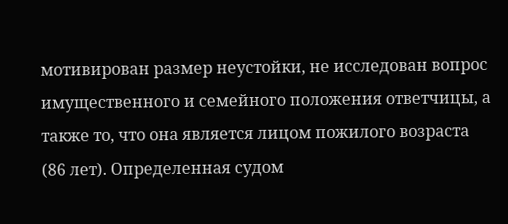мотивирован размер неустойки, не исследован вопрос имущественного и семейного положения ответчицы, а также то, что она является лицом пожилого возраста (86 лет). Определенная судом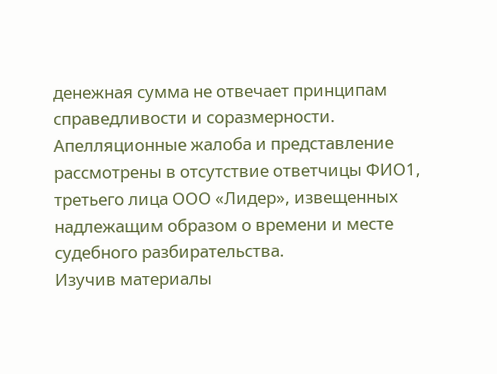денежная сумма не отвечает принципам справедливости и соразмерности.
Апелляционные жалоба и представление рассмотрены в отсутствие ответчицы ФИО1, третьего лица ООО «Лидер», извещенных надлежащим образом о времени и месте судебного разбирательства.
Изучив материалы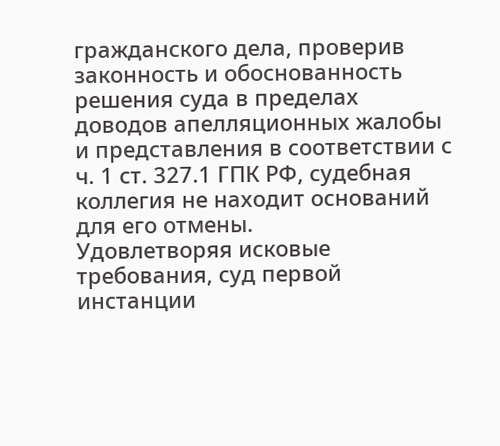гражданского дела, проверив законность и обоснованность решения суда в пределах доводов апелляционных жалобы и представления в соответствии с ч. 1 ст. 327.1 ГПК РФ, судебная коллегия не находит оснований для его отмены.
Удовлетворяя исковые требования, суд первой инстанции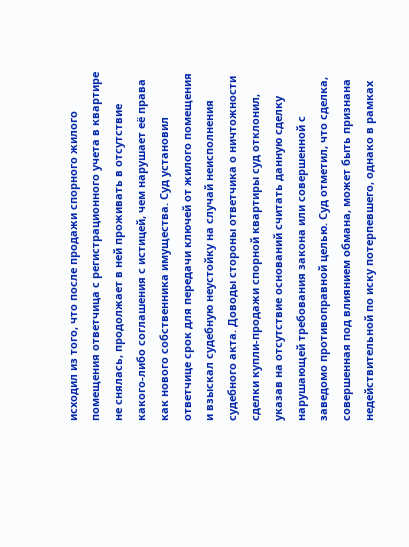исходил из того, что после продажи спорного жилого помещения ответчица с регистрационного учета в квартире не снялась, продолжает в ней проживать в отсутствие какого-либо соглашения с истицей, чем нарушает её права как нового собственника имущества. Суд установил ответчице срок для передачи ключей от жилого помещения и взыскал судебную неустойку на случай неисполнения судебного акта. Доводы стороны ответчика о ничтожности сделки купли-продажи спорной квартиры суд отклонил, указав на отсутствие оснований считать данную сделку нарушающей требования закона или совершенной с заведомо противоправной целью. Суд отметил, что сделка, совершенная под влиянием обмана, может быть признана недействительной по иску потерпевшего, однако в рамках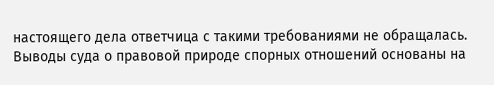настоящего дела ответчица с такими требованиями не обращалась.
Выводы суда о правовой природе спорных отношений основаны на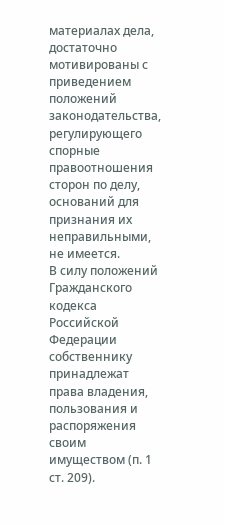материалах дела, достаточно мотивированы с приведением положений законодательства, регулирующего спорные правоотношения сторон по делу, оснований для признания их неправильными, не имеется.
В силу положений Гражданского кодекса Российской Федерации собственнику принадлежат права владения, пользования и распоряжения своим имуществом (п. 1 ст. 209).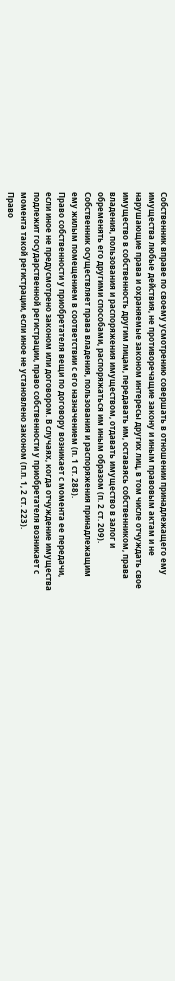Собственник вправе по своему усмотрению совершать в отношении принадлежащего ему имущества любые действия, не противоречащие закону и иным правовым актам и не нарушающие права и охраняемые законом интересы других лиц, в том числе отчуждать свое имущество в собственность другим лицам, передавать им, оставаясь собственником, права владения, пользования и распоряжения имуществом, отдавать имущество в залог и обременять его другими способами, распоряжаться им иным образом (п. 2 ст. 209).
Собственник осуществляет права владения, пользования и распоряжения принадлежащим ему жилым помещением в соответствии с его назначением (п. 1 ст. 288).
Право собственности у приобретателя вещи по договору возникает с момента ее передачи, если иное не предусмотрено законом или договором. В случаях, когда отчуждение имущества подлежит государственной регистрации, право собственности у приобретателя возникает с момента такой регистрации, если иное не установлено законом (п.п. 1, 2 ст. 223).
Право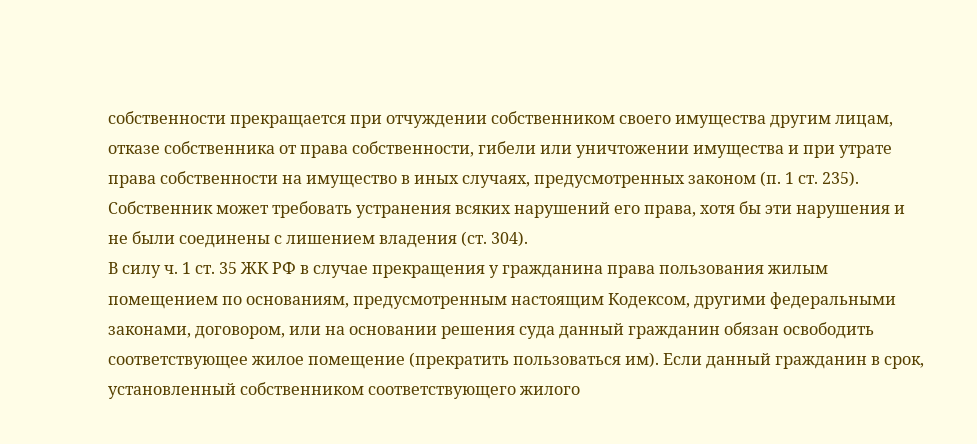собственности прекращается при отчуждении собственником своего имущества другим лицам, отказе собственника от права собственности, гибели или уничтожении имущества и при утрате права собственности на имущество в иных случаях, предусмотренных законом (п. 1 ст. 235).
Собственник может требовать устранения всяких нарушений его права, хотя бы эти нарушения и не были соединены с лишением владения (ст. 304).
В силу ч. 1 ст. 35 ЖК РФ в случае прекращения у гражданина права пользования жилым помещением по основаниям, предусмотренным настоящим Кодексом, другими федеральными законами, договором, или на основании решения суда данный гражданин обязан освободить соответствующее жилое помещение (прекратить пользоваться им). Если данный гражданин в срок, установленный собственником соответствующего жилого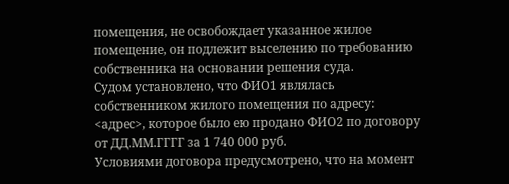помещения, не освобождает указанное жилое помещение, он подлежит выселению по требованию собственника на основании решения суда.
Судом установлено, что ФИО1 являлась собственником жилого помещения по адресу: <адрес>, которое было ею продано ФИО2 по договору от ДД.ММ.ГГГГ за 1 740 000 руб.
Условиями договора предусмотрено, что на момент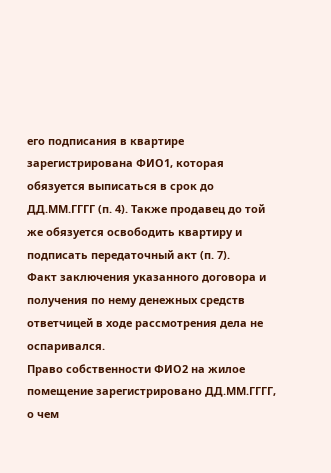его подписания в квартире зарегистрирована ФИО1, которая обязуется выписаться в срок до ДД.ММ.ГГГГ (п. 4). Также продавец до той же обязуется освободить квартиру и подписать передаточный акт (п. 7).
Факт заключения указанного договора и получения по нему денежных средств ответчицей в ходе рассмотрения дела не оспаривался.
Право собственности ФИО2 на жилое помещение зарегистрировано ДД.ММ.ГГГГ, о чем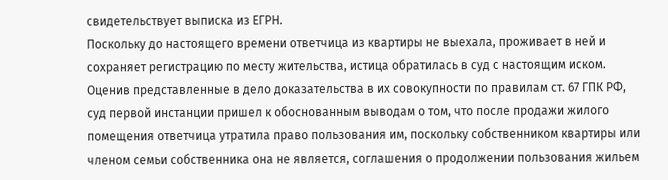свидетельствует выписка из ЕГРН.
Поскольку до настоящего времени ответчица из квартиры не выехала, проживает в ней и сохраняет регистрацию по месту жительства, истица обратилась в суд с настоящим иском.
Оценив представленные в дело доказательства в их совокупности по правилам ст. 67 ГПК РФ, суд первой инстанции пришел к обоснованным выводам о том, что после продажи жилого помещения ответчица утратила право пользования им, поскольку собственником квартиры или членом семьи собственника она не является, соглашения о продолжении пользования жильем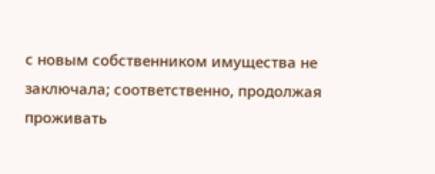с новым собственником имущества не заключала; соответственно, продолжая проживать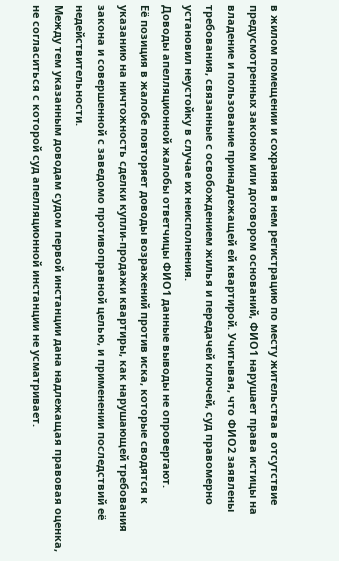в жилом помещении и сохраняя в нем регистрацию по месту жительства в отсутствие предусмотренных законом или договором оснований, ФИО1 нарушает права истицы на владение и пользование принадлежащей ей квартирой. Учитывая, что ФИО2 заявлены требования, связанные с освобождением жилья и передачей ключей, суд правомерно установил неустойку в случае их неисполнения.
Доводы апелляционной жалобы ответчицы ФИО1 данные выводы не опровергают.
Её позиция в жалобе повторяет доводы возражений против иска, которые сводятся к указанию на ничтожность сделки купли-продажи квартиры, как нарушающей требования закона и совершенной с заведомо противоправной целью, и применении последствий её недействительности.
Между тем указанным доводам судом первой инстанции дана надлежащая правовая оценка, не согласиться с которой суд апелляционной инстанции не усматривает.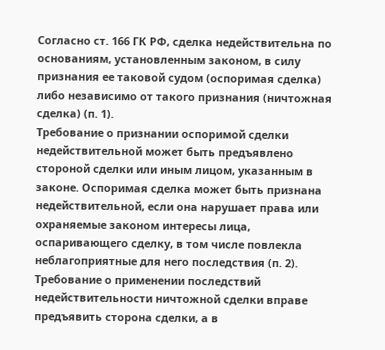Согласно ст. 166 ГК РФ, сделка недействительна по основаниям, установленным законом, в силу признания ее таковой судом (оспоримая сделка) либо независимо от такого признания (ничтожная сделка) (п. 1).
Требование о признании оспоримой сделки недействительной может быть предъявлено стороной сделки или иным лицом, указанным в законе. Оспоримая сделка может быть признана недействительной, если она нарушает права или охраняемые законом интересы лица, оспаривающего сделку, в том числе повлекла неблагоприятные для него последствия (п. 2).
Требование о применении последствий недействительности ничтожной сделки вправе предъявить сторона сделки, а в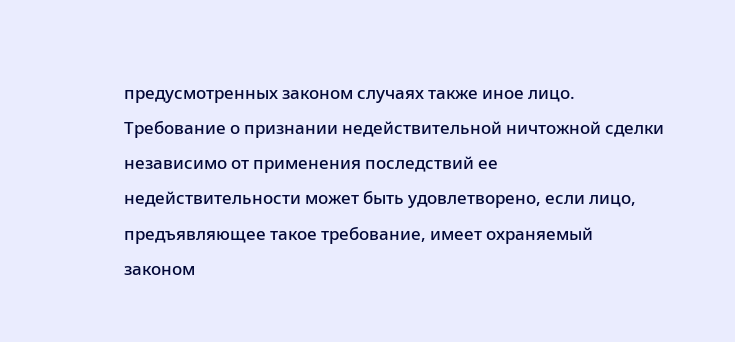предусмотренных законом случаях также иное лицо. Требование о признании недействительной ничтожной сделки независимо от применения последствий ее недействительности может быть удовлетворено, если лицо, предъявляющее такое требование, имеет охраняемый законом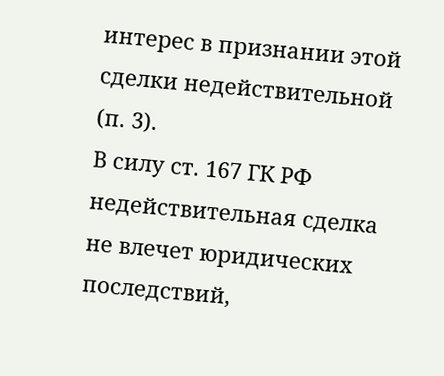интерес в признании этой сделки недействительной (п. 3).
В силу ст. 167 ГК РФ недействительная сделка не влечет юридических последствий,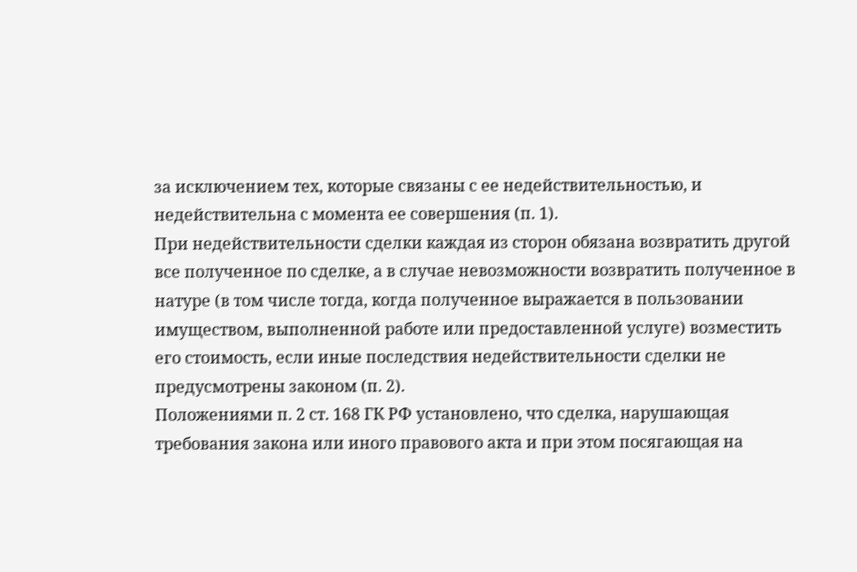за исключением тех, которые связаны с ее недействительностью, и недействительна с момента ее совершения (п. 1).
При недействительности сделки каждая из сторон обязана возвратить другой все полученное по сделке, а в случае невозможности возвратить полученное в натуре (в том числе тогда, когда полученное выражается в пользовании имуществом, выполненной работе или предоставленной услуге) возместить его стоимость, если иные последствия недействительности сделки не предусмотрены законом (п. 2).
Положениями п. 2 ст. 168 ГК РФ установлено, что сделка, нарушающая требования закона или иного правового акта и при этом посягающая на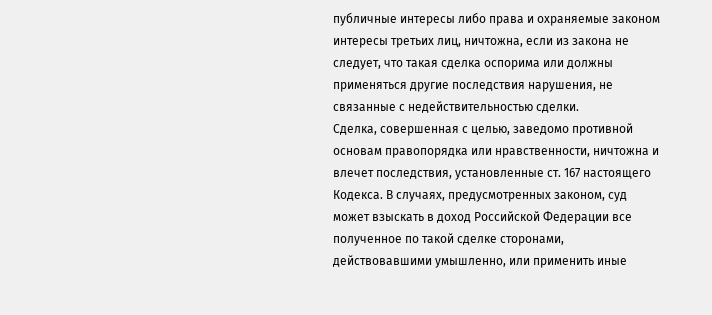публичные интересы либо права и охраняемые законом интересы третьих лиц, ничтожна, если из закона не следует, что такая сделка оспорима или должны применяться другие последствия нарушения, не связанные с недействительностью сделки.
Сделка, совершенная с целью, заведомо противной основам правопорядка или нравственности, ничтожна и влечет последствия, установленные ст. 167 настоящего Кодекса. В случаях, предусмотренных законом, суд может взыскать в доход Российской Федерации все полученное по такой сделке сторонами, действовавшими умышленно, или применить иные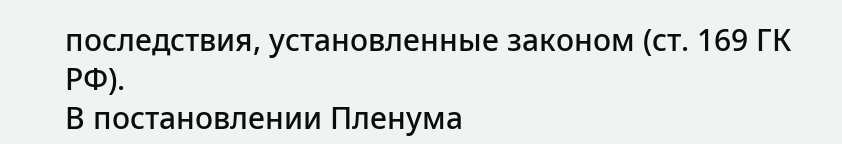последствия, установленные законом (ст. 169 ГК РФ).
В постановлении Пленума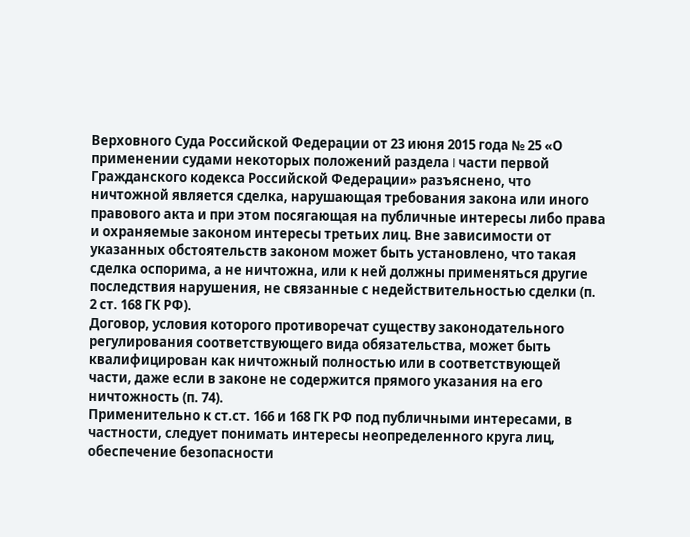Верховного Суда Российской Федерации от 23 июня 2015 года № 25 «О применении судами некоторых положений раздела I части первой Гражданского кодекса Российской Федерации» разъяснено, что ничтожной является сделка, нарушающая требования закона или иного правового акта и при этом посягающая на публичные интересы либо права и охраняемые законом интересы третьих лиц. Вне зависимости от указанных обстоятельств законом может быть установлено, что такая сделка оспорима, а не ничтожна, или к ней должны применяться другие последствия нарушения, не связанные с недействительностью сделки (п. 2 ст. 168 ГК РФ).
Договор, условия которого противоречат существу законодательного регулирования соответствующего вида обязательства, может быть квалифицирован как ничтожный полностью или в соответствующей части, даже если в законе не содержится прямого указания на его ничтожность (п. 74).
Применительно к ст.ст. 166 и 168 ГК РФ под публичными интересами, в частности, следует понимать интересы неопределенного круга лиц, обеспечение безопасности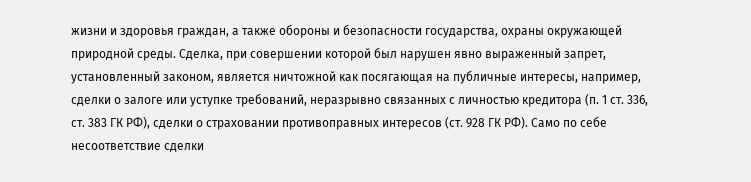жизни и здоровья граждан, а также обороны и безопасности государства, охраны окружающей природной среды. Сделка, при совершении которой был нарушен явно выраженный запрет, установленный законом, является ничтожной как посягающая на публичные интересы, например, сделки о залоге или уступке требований, неразрывно связанных с личностью кредитора (п. 1 ст. 336, ст. 383 ГК РФ), сделки о страховании противоправных интересов (ст. 928 ГК РФ). Само по себе несоответствие сделки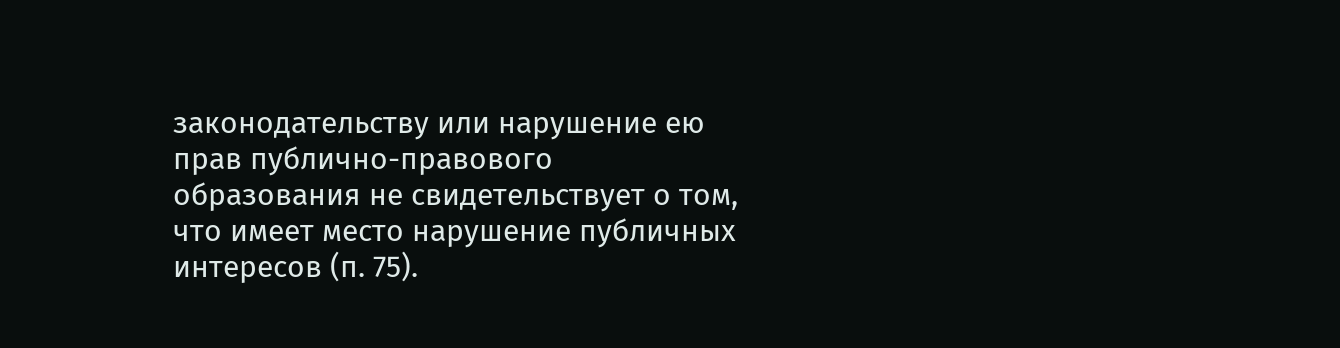законодательству или нарушение ею прав публично-правового образования не свидетельствует о том, что имеет место нарушение публичных интересов (п. 75).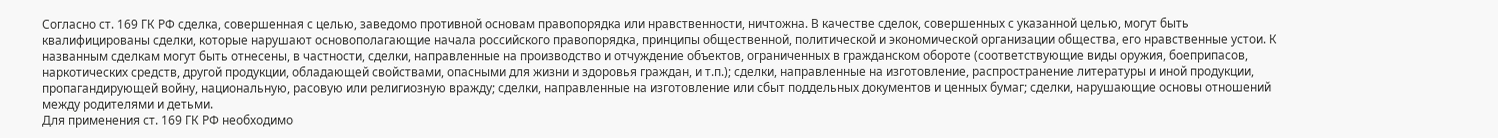Согласно ст. 169 ГК РФ сделка, совершенная с целью, заведомо противной основам правопорядка или нравственности, ничтожна. В качестве сделок, совершенных с указанной целью, могут быть квалифицированы сделки, которые нарушают основополагающие начала российского правопорядка, принципы общественной, политической и экономической организации общества, его нравственные устои. К названным сделкам могут быть отнесены, в частности, сделки, направленные на производство и отчуждение объектов, ограниченных в гражданском обороте (соответствующие виды оружия, боеприпасов, наркотических средств, другой продукции, обладающей свойствами, опасными для жизни и здоровья граждан, и т.п.); сделки, направленные на изготовление, распространение литературы и иной продукции, пропагандирующей войну, национальную, расовую или религиозную вражду; сделки, направленные на изготовление или сбыт поддельных документов и ценных бумаг; сделки, нарушающие основы отношений между родителями и детьми.
Для применения ст. 169 ГК РФ необходимо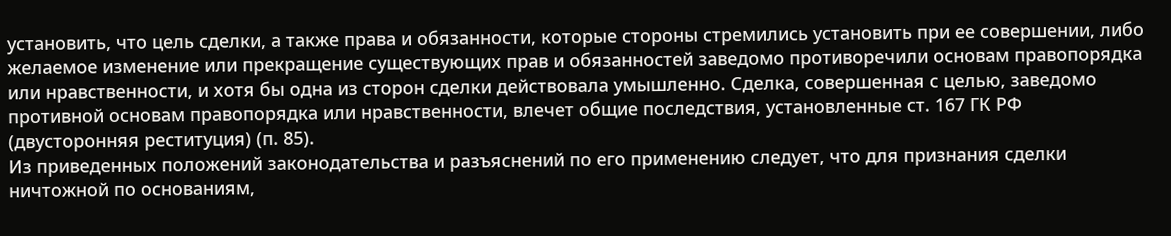установить, что цель сделки, а также права и обязанности, которые стороны стремились установить при ее совершении, либо желаемое изменение или прекращение существующих прав и обязанностей заведомо противоречили основам правопорядка или нравственности, и хотя бы одна из сторон сделки действовала умышленно. Сделка, совершенная с целью, заведомо противной основам правопорядка или нравственности, влечет общие последствия, установленные ст. 167 ГК РФ (двусторонняя реституция) (п. 85).
Из приведенных положений законодательства и разъяснений по его применению следует, что для признания сделки ничтожной по основаниям,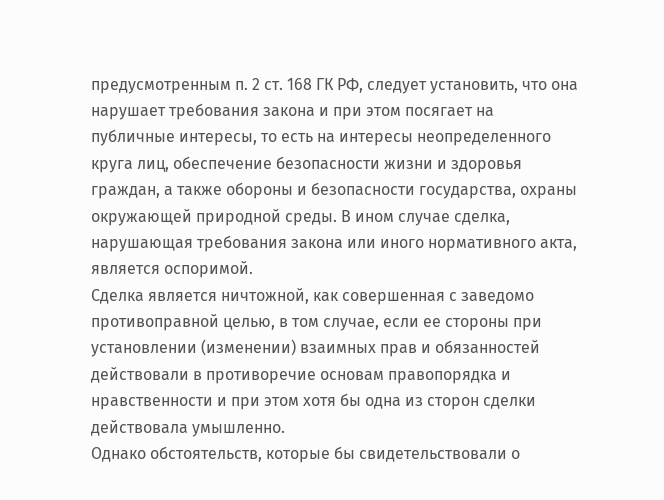предусмотренным п. 2 ст. 168 ГК РФ, следует установить, что она нарушает требования закона и при этом посягает на публичные интересы, то есть на интересы неопределенного круга лиц, обеспечение безопасности жизни и здоровья граждан, а также обороны и безопасности государства, охраны окружающей природной среды. В ином случае сделка, нарушающая требования закона или иного нормативного акта, является оспоримой.
Сделка является ничтожной, как совершенная с заведомо противоправной целью, в том случае, если ее стороны при установлении (изменении) взаимных прав и обязанностей действовали в противоречие основам правопорядка и нравственности и при этом хотя бы одна из сторон сделки действовала умышленно.
Однако обстоятельств, которые бы свидетельствовали о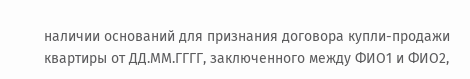наличии оснований для признания договора купли-продажи квартиры от ДД.ММ.ГГГГ, заключенного между ФИО1 и ФИО2,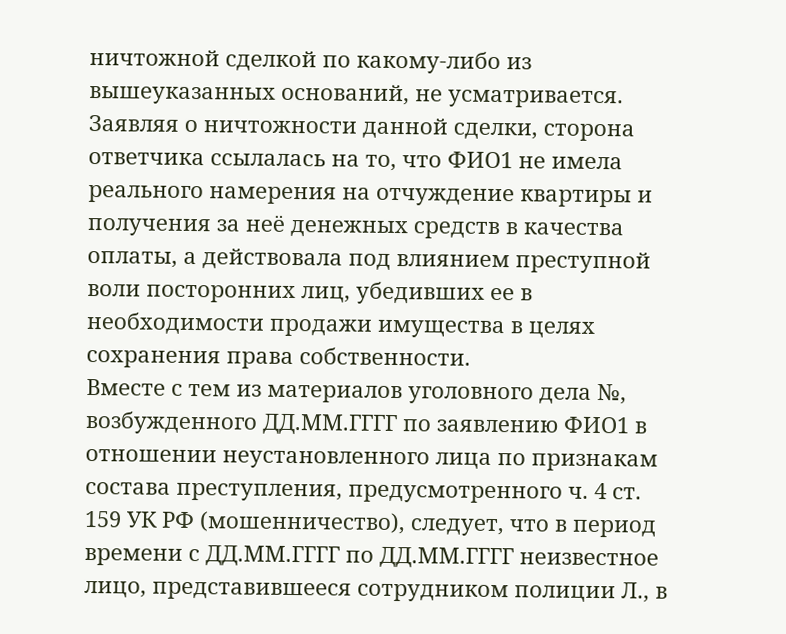ничтожной сделкой по какому-либо из вышеуказанных оснований, не усматривается.
Заявляя о ничтожности данной сделки, сторона ответчика ссылалась на то, что ФИО1 не имела реального намерения на отчуждение квартиры и получения за неё денежных средств в качества оплаты, а действовала под влиянием преступной воли посторонних лиц, убедивших ее в необходимости продажи имущества в целях сохранения права собственности.
Вместе с тем из материалов уголовного дела №, возбужденного ДД.ММ.ГГГГ по заявлению ФИО1 в отношении неустановленного лица по признакам состава преступления, предусмотренного ч. 4 ст. 159 УК РФ (мошенничество), следует, что в период времени с ДД.ММ.ГГГГ по ДД.ММ.ГГГГ неизвестное лицо, представившееся сотрудником полиции Л., в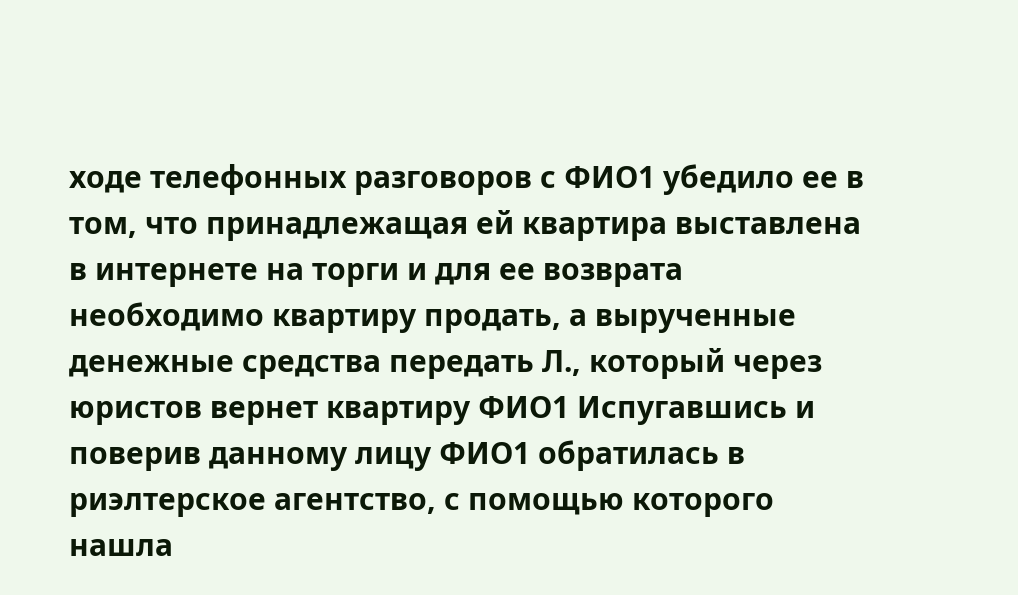ходе телефонных разговоров с ФИО1 убедило ее в том, что принадлежащая ей квартира выставлена в интернете на торги и для ее возврата необходимо квартиру продать, а вырученные денежные средства передать Л., который через юристов вернет квартиру ФИО1 Испугавшись и поверив данному лицу ФИО1 обратилась в риэлтерское агентство, с помощью которого нашла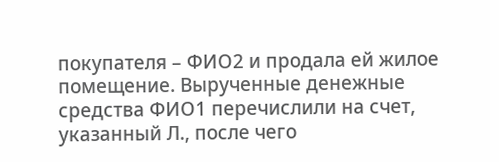покупателя – ФИО2 и продала ей жилое помещение. Вырученные денежные средства ФИО1 перечислили на счет, указанный Л., после чего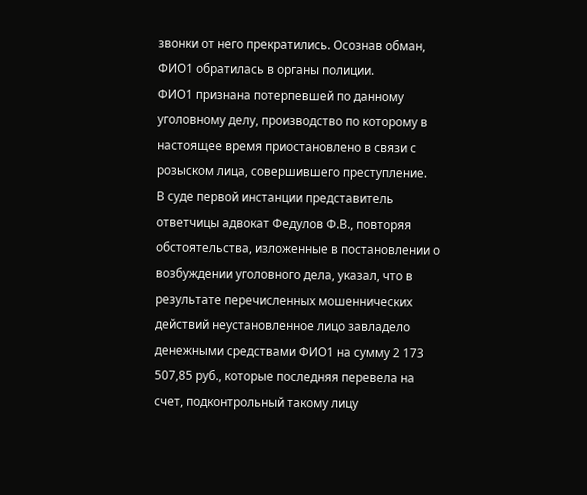звонки от него прекратились. Осознав обман, ФИО1 обратилась в органы полиции.
ФИО1 признана потерпевшей по данному уголовному делу, производство по которому в настоящее время приостановлено в связи с розыском лица, совершившего преступление.
В суде первой инстанции представитель ответчицы адвокат Федулов Ф.В., повторяя обстоятельства, изложенные в постановлении о возбуждении уголовного дела, указал, что в результате перечисленных мошеннических действий неустановленное лицо завладело денежными средствами ФИО1 на сумму 2 173 507,85 руб., которые последняя перевела на счет, подконтрольный такому лицу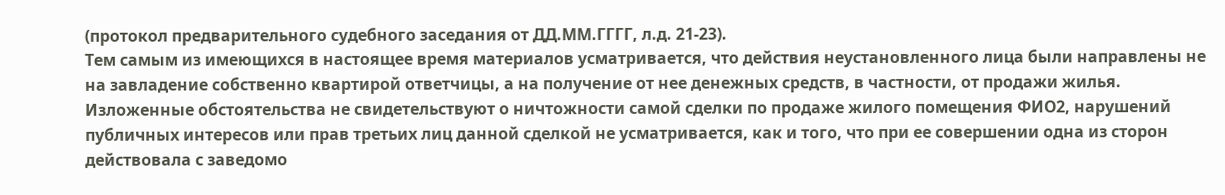(протокол предварительного судебного заседания от ДД.ММ.ГГГГ, л.д. 21-23).
Тем самым из имеющихся в настоящее время материалов усматривается, что действия неустановленного лица были направлены не на завладение собственно квартирой ответчицы, а на получение от нее денежных средств, в частности, от продажи жилья.
Изложенные обстоятельства не свидетельствуют о ничтожности самой сделки по продаже жилого помещения ФИО2, нарушений публичных интересов или прав третьих лиц данной сделкой не усматривается, как и того, что при ее совершении одна из сторон действовала с заведомо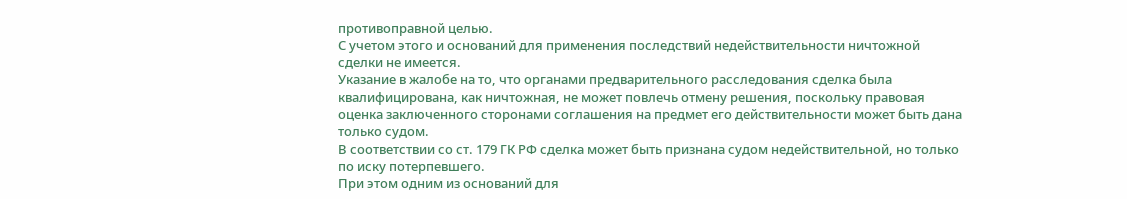противоправной целью.
С учетом этого и оснований для применения последствий недействительности ничтожной сделки не имеется.
Указание в жалобе на то, что органами предварительного расследования сделка была квалифицирована, как ничтожная, не может повлечь отмену решения, поскольку правовая оценка заключенного сторонами соглашения на предмет его действительности может быть дана только судом.
В соответствии со ст. 179 ГК РФ сделка может быть признана судом недействительной, но только по иску потерпевшего.
При этом одним из оснований для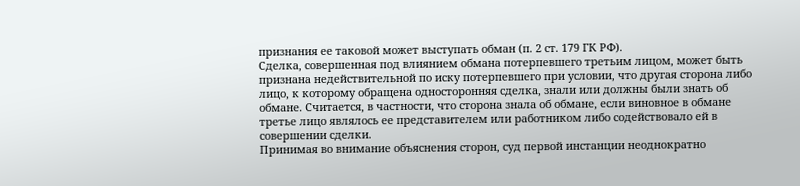признания ее таковой может выступать обман (п. 2 ст. 179 ГК РФ).
Сделка, совершенная под влиянием обмана потерпевшего третьим лицом, может быть признана недействительной по иску потерпевшего при условии, что другая сторона либо лицо, к которому обращена односторонняя сделка, знали или должны были знать об обмане. Считается, в частности, что сторона знала об обмане, если виновное в обмане третье лицо являлось ее представителем или работником либо содействовало ей в совершении сделки.
Принимая во внимание объяснения сторон, суд первой инстанции неоднократно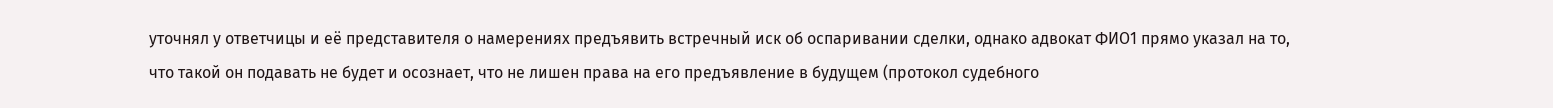уточнял у ответчицы и её представителя о намерениях предъявить встречный иск об оспаривании сделки, однако адвокат ФИО1 прямо указал на то, что такой он подавать не будет и осознает, что не лишен права на его предъявление в будущем (протокол судебного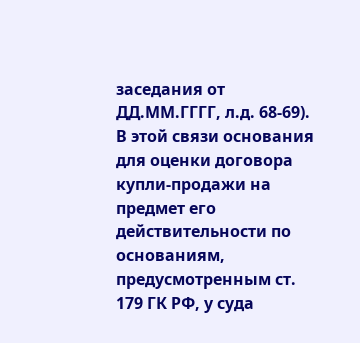заседания от ДД.ММ.ГГГГ, л.д. 68-69).
В этой связи основания для оценки договора купли-продажи на предмет его действительности по основаниям, предусмотренным ст. 179 ГК РФ, у суда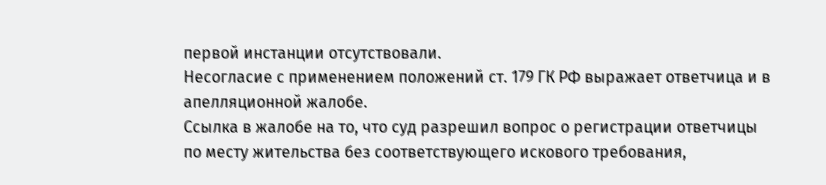первой инстанции отсутствовали.
Несогласие с применением положений ст. 179 ГК РФ выражает ответчица и в апелляционной жалобе.
Ссылка в жалобе на то, что суд разрешил вопрос о регистрации ответчицы по месту жительства без соответствующего искового требования,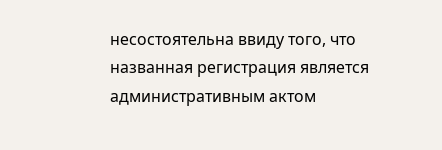несостоятельна ввиду того, что названная регистрация является административным актом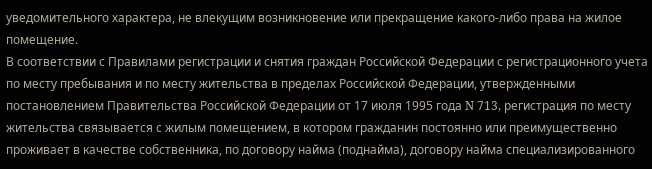уведомительного характера, не влекущим возникновение или прекращение какого-либо права на жилое помещение.
В соответствии с Правилами регистрации и снятия граждан Российской Федерации с регистрационного учета по месту пребывания и по месту жительства в пределах Российской Федерации, утвержденными постановлением Правительства Российской Федерации от 17 июля 1995 года N 713, регистрация по месту жительства связывается с жилым помещением, в котором гражданин постоянно или преимущественно проживает в качестве собственника, по договору найма (поднайма), договору найма специализированного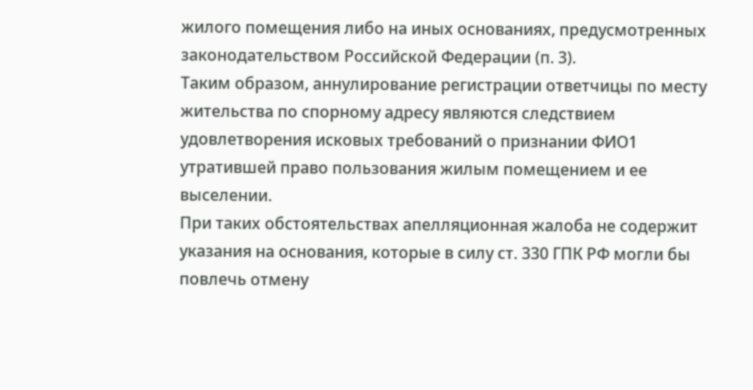жилого помещения либо на иных основаниях, предусмотренных законодательством Российской Федерации (п. 3).
Таким образом, аннулирование регистрации ответчицы по месту жительства по спорному адресу являются следствием удовлетворения исковых требований о признании ФИО1 утратившей право пользования жилым помещением и ее выселении.
При таких обстоятельствах апелляционная жалоба не содержит указания на основания, которые в силу ст. 330 ГПК РФ могли бы повлечь отмену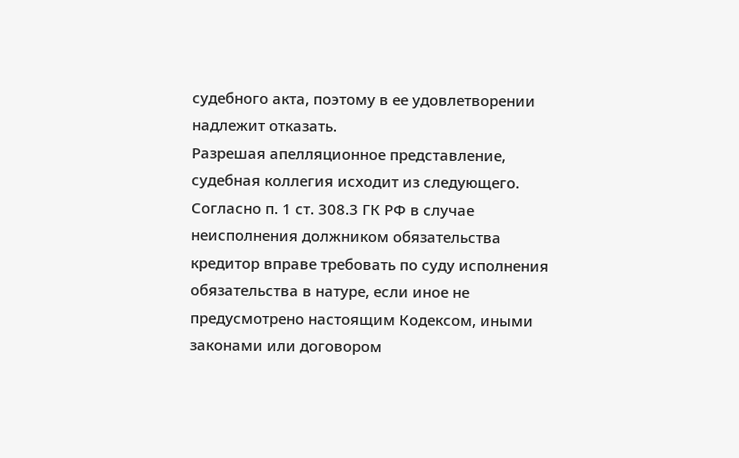судебного акта, поэтому в ее удовлетворении надлежит отказать.
Разрешая апелляционное представление, судебная коллегия исходит из следующего.
Согласно п. 1 ст. 308.3 ГК РФ в случае неисполнения должником обязательства кредитор вправе требовать по суду исполнения обязательства в натуре, если иное не предусмотрено настоящим Кодексом, иными законами или договором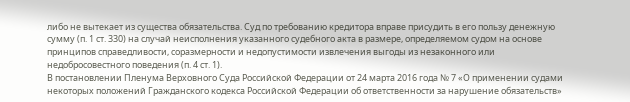либо не вытекает из существа обязательства. Суд по требованию кредитора вправе присудить в его пользу денежную сумму (п. 1 ст. 330) на случай неисполнения указанного судебного акта в размере, определяемом судом на основе принципов справедливости, соразмерности и недопустимости извлечения выгоды из незаконного или недобросовестного поведения (п. 4 ст. 1).
В постановлении Пленума Верховного Суда Российской Федерации от 24 марта 2016 года № 7 «О применении судами некоторых положений Гражданского кодекса Российской Федерации об ответственности за нарушение обязательств»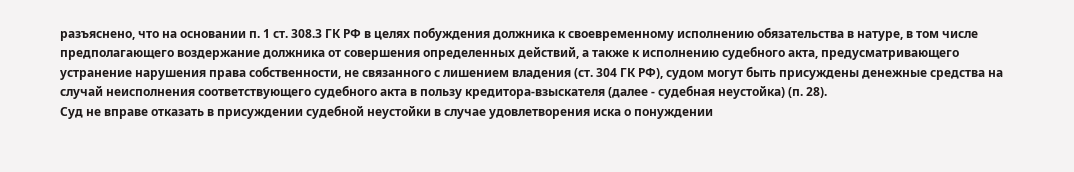разъяснено, что на основании п. 1 ст. 308.3 ГК РФ в целях побуждения должника к своевременному исполнению обязательства в натуре, в том числе предполагающего воздержание должника от совершения определенных действий, а также к исполнению судебного акта, предусматривающего устранение нарушения права собственности, не связанного с лишением владения (ст. 304 ГК РФ), судом могут быть присуждены денежные средства на случай неисполнения соответствующего судебного акта в пользу кредитора-взыскателя (далее - судебная неустойка) (п. 28).
Суд не вправе отказать в присуждении судебной неустойки в случае удовлетворения иска о понуждении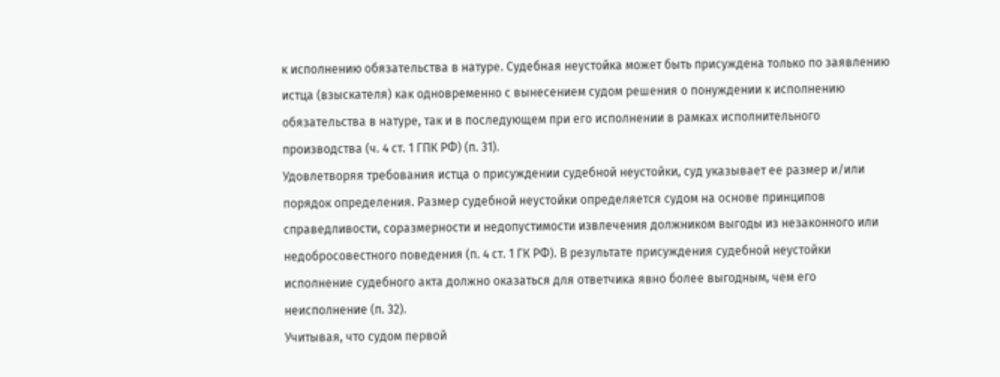к исполнению обязательства в натуре. Судебная неустойка может быть присуждена только по заявлению истца (взыскателя) как одновременно с вынесением судом решения о понуждении к исполнению обязательства в натуре, так и в последующем при его исполнении в рамках исполнительного производства (ч. 4 ст. 1 ГПК РФ) (п. 31).
Удовлетворяя требования истца о присуждении судебной неустойки, суд указывает ее размер и/или порядок определения. Размер судебной неустойки определяется судом на основе принципов справедливости, соразмерности и недопустимости извлечения должником выгоды из незаконного или недобросовестного поведения (п. 4 ст. 1 ГК РФ). В результате присуждения судебной неустойки исполнение судебного акта должно оказаться для ответчика явно более выгодным, чем его неисполнение (п. 32).
Учитывая, что судом первой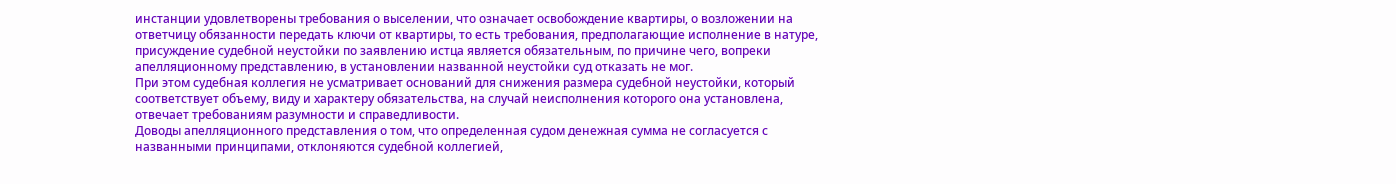инстанции удовлетворены требования о выселении, что означает освобождение квартиры, о возложении на ответчицу обязанности передать ключи от квартиры, то есть требования, предполагающие исполнение в натуре, присуждение судебной неустойки по заявлению истца является обязательным, по причине чего, вопреки апелляционному представлению, в установлении названной неустойки суд отказать не мог.
При этом судебная коллегия не усматривает оснований для снижения размера судебной неустойки, который соответствует объему, виду и характеру обязательства, на случай неисполнения которого она установлена, отвечает требованиям разумности и справедливости.
Доводы апелляционного представления о том, что определенная судом денежная сумма не согласуется с названными принципами, отклоняются судебной коллегией,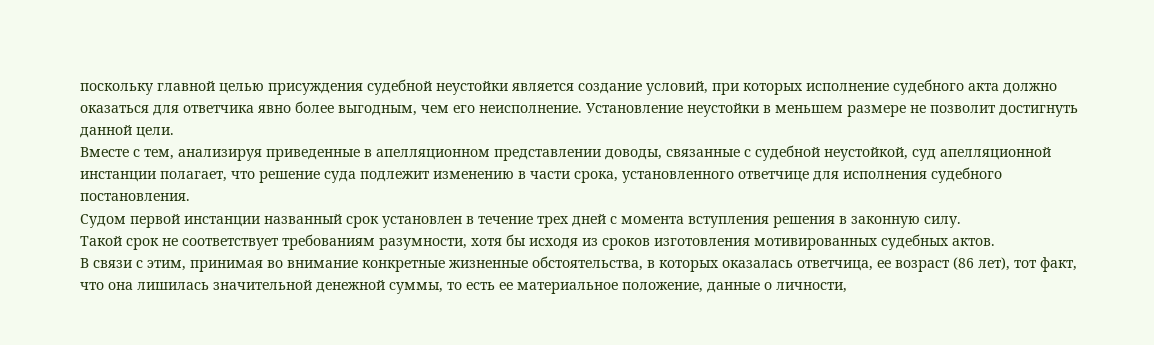поскольку главной целью присуждения судебной неустойки является создание условий, при которых исполнение судебного акта должно оказаться для ответчика явно более выгодным, чем его неисполнение. Установление неустойки в меньшем размере не позволит достигнуть данной цели.
Вместе с тем, анализируя приведенные в апелляционном представлении доводы, связанные с судебной неустойкой, суд апелляционной инстанции полагает, что решение суда подлежит изменению в части срока, установленного ответчице для исполнения судебного постановления.
Судом первой инстанции названный срок установлен в течение трех дней с момента вступления решения в законную силу.
Такой срок не соответствует требованиям разумности, хотя бы исходя из сроков изготовления мотивированных судебных актов.
В связи с этим, принимая во внимание конкретные жизненные обстоятельства, в которых оказалась ответчица, ее возраст (86 лет), тот факт, что она лишилась значительной денежной суммы, то есть ее материальное положение, данные о личности,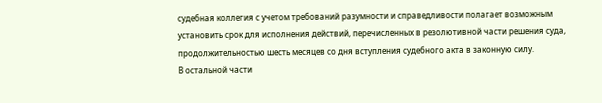судебная коллегия с учетом требований разумности и справедливости полагает возможным установить срок для исполнения действий, перечисленных в резолютивной части решения суда, продолжительностью шесть месяцев со дня вступления судебного акта в законную силу.
В остальной части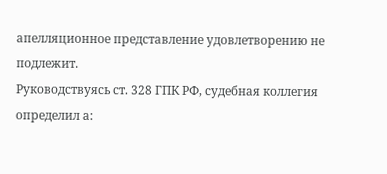апелляционное представление удовлетворению не подлежит.
Руководствуясь ст. 328 ГПК РФ, судебная коллегия
определил а: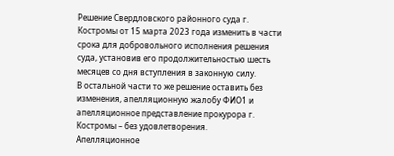Решение Свердловского районного суда г. Костромы от 15 марта 2023 года изменить в части срока для добровольного исполнения решения суда, установив его продолжительностью шесть месяцев со дня вступления в законную силу.
В остальной части то же решение оставить без изменения, апелляционную жалобу ФИО1 и апелляционное представление прокурора г. Костромы – без удовлетворения.
Апелляционное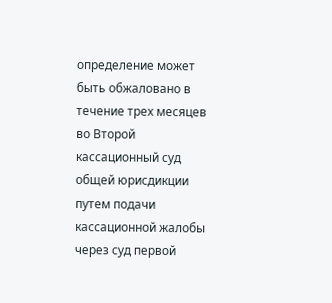определение может быть обжаловано в течение трех месяцев во Второй кассационный суд общей юрисдикции путем подачи кассационной жалобы через суд первой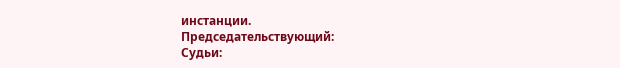инстанции.
Председательствующий:
Судьи: